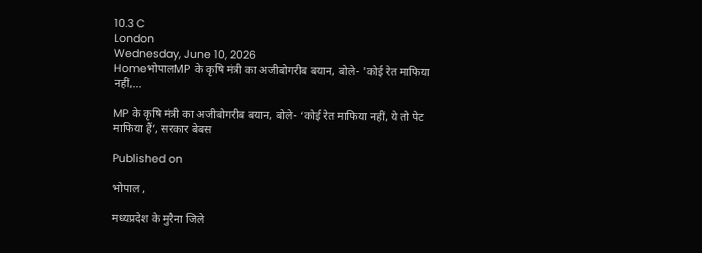10.3 C
London
Wednesday, June 10, 2026
HomeभोपालMP के कृषि मंत्री का अजीबोगरीब बयान, बोले- 'कोई रेत माफिया नहीं,...

MP के कृषि मंत्री का अजीबोगरीब बयान, बोले- ‘कोई रेत माफिया नहीं, ये तो पेट माफिया हैं’, सरकार बेबस

Published on

भोपाल ,

मध्यप्रदेश के मुरैना जिले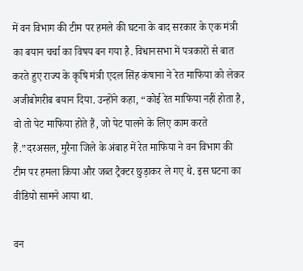में वन विभाग की टीम पर हमले की घटना के बाद सरकार के एक मंत्री का बयान चर्चा का विषय बन गया है. विधानसभा में पत्रकारों से बात करते हुए राज्य के कृषि मंत्री एदल सिंह कंषाना ने रेत माफिया को लेकर अजीबोगरीब बयान दिया. उन्होंने कहा, “कोई रेत माफिया नहीं होता है, वो तो पेट माफिया होते हैं, जो पेट पालने के लिए काम करते हैं.”दरअसल, मुरैना जिले के अंबाह में रेत माफिया ने वन विभाग की टीम पर हमला किया और जब्त ट्रैक्टर छुड़ाकर ले गए थे. इस घटना का वीडियो सामने आया था.

वन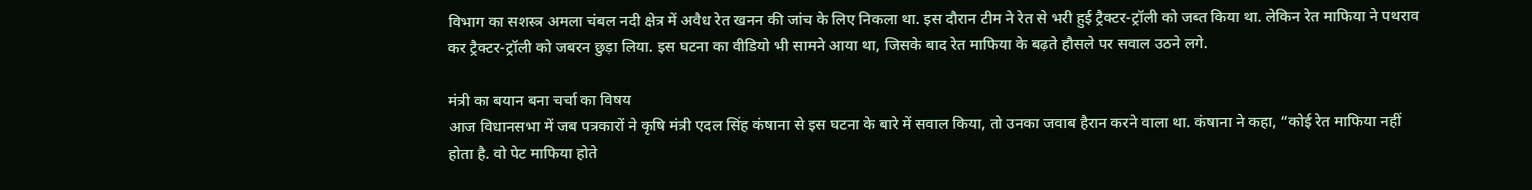विभाग का सशस्त्र अमला चंबल नदी क्षेत्र में अवैध रेत खनन की जांच के लिए निकला था. इस दौरान टीम ने रेत से भरी हुई ट्रैक्टर-ट्रॉली को जब्त किया था. लेकिन रेत माफिया ने पथराव कर ट्रैक्टर-ट्रॉली को जबरन छुड़ा लिया. इस घटना का वीडियो भी सामने आया था, जिसके बाद रेत माफिया के बढ़ते हौसले पर सवाल उठने लगे.

मंत्री का बयान बना चर्चा का विषय
आज विधानसभा में जब पत्रकारों ने कृषि मंत्री एदल सिंह कंषाना से इस घटना के बारे में सवाल किया, तो उनका जवाब हैरान करने वाला था. कंषाना ने कहा, “कोई रेत माफिया नहीं होता है. वो पेट माफिया होते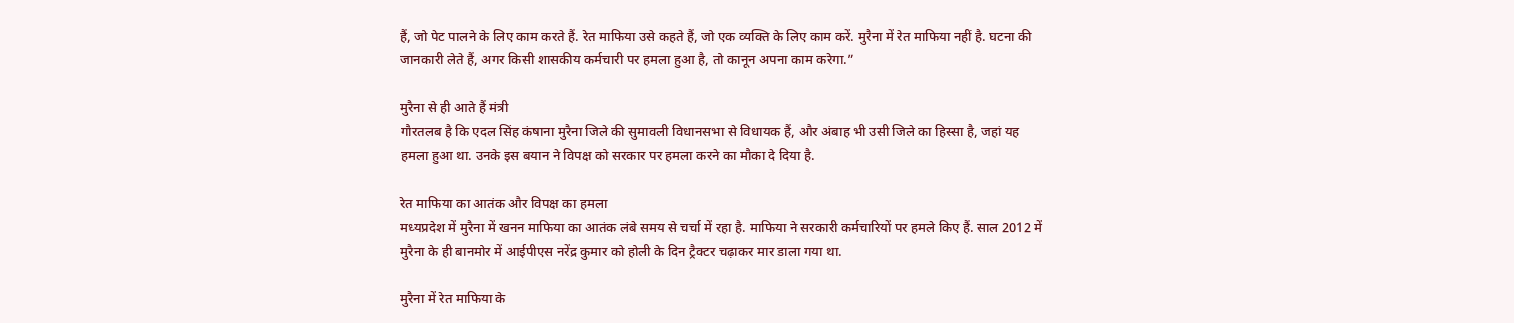हैं, जो पेट पालने के लिए काम करते हैं. रेत माफिया उसे कहते हैं, जो एक व्यक्ति के लिए काम करें. मुरैना में रेत माफिया नहीं है. घटना की जानकारी लेते हैं, अगर किसी शासकीय कर्मचारी पर हमला हुआ है, तो कानून अपना काम करेगा.”

मुरैना से ही आते हैं मंत्री
गौरतलब है कि एदल सिंह कंषाना मुरैना जिले की सुमावली विधानसभा से विधायक हैं, और अंबाह भी उसी जिले का हिस्सा है, जहां यह हमला हुआ था. उनके इस बयान ने विपक्ष को सरकार पर हमला करने का मौका दे दिया है.

रेत माफिया का आतंक और विपक्ष का हमला
मध्यप्रदेश में मुरैना में खनन माफिया का आतंक लंबे समय से चर्चा में रहा है. माफिया ने सरकारी कर्मचारियों पर हमले किए हैं. साल 2012 में मुरैना के ही बानमोर में आईपीएस नरेंद्र कुमार को होली के दिन ट्रैक्टर चढ़ाकर मार डाला गया था.

मुरैना में रेत माफिया के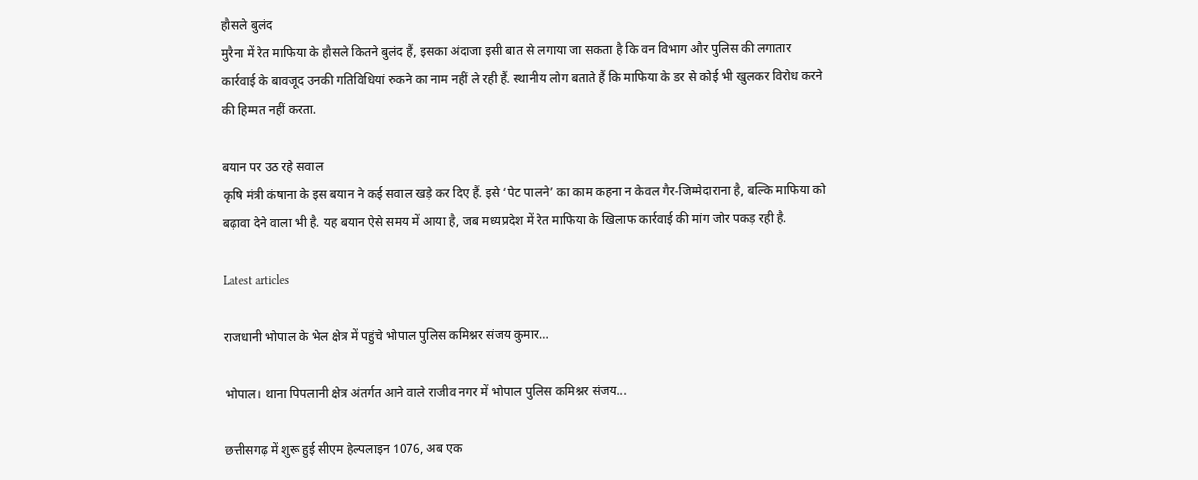हौसले बुलंद
मुरैना में रेत माफिया के हौसले कितने बुलंद हैं, इसका अंदाजा इसी बात से लगाया जा सकता है कि वन विभाग और पुलिस की लगातार कार्रवाई के बावजूद उनकी गतिविधियां रुकने का नाम नहीं ले रही हैं. स्थानीय लोग बताते हैं कि माफिया के डर से कोई भी खुलकर विरोध करने की हिम्मत नहीं करता.

बयान पर उठ रहे सवाल
कृषि मंत्री कंषाना के इस बयान ने कई सवाल खड़े कर दिए हैं. इसे ‘पेट पालने’ का काम कहना न केवल गैर-जिम्मेदाराना है, बल्कि माफिया को बढ़ावा देने वाला भी है. यह बयान ऐसे समय में आया है, जब मध्यप्रदेश में रेत माफिया के खिलाफ कार्रवाई की मांग जोर पकड़ रही है.

Latest articles

राजधानी भोपाल के भेल क्षेत्र में पहुंचे भोपाल पुलिस कमिश्नर संजय कुमार…

भोपाल। थाना पिपलानी क्षेत्र अंतर्गत आने वाले राजीव नगर में भोपाल पुलिस कमिश्नर संजय...

छत्तीसगढ़ में शुरू हुई सीएम हेल्पलाइन 1076, अब एक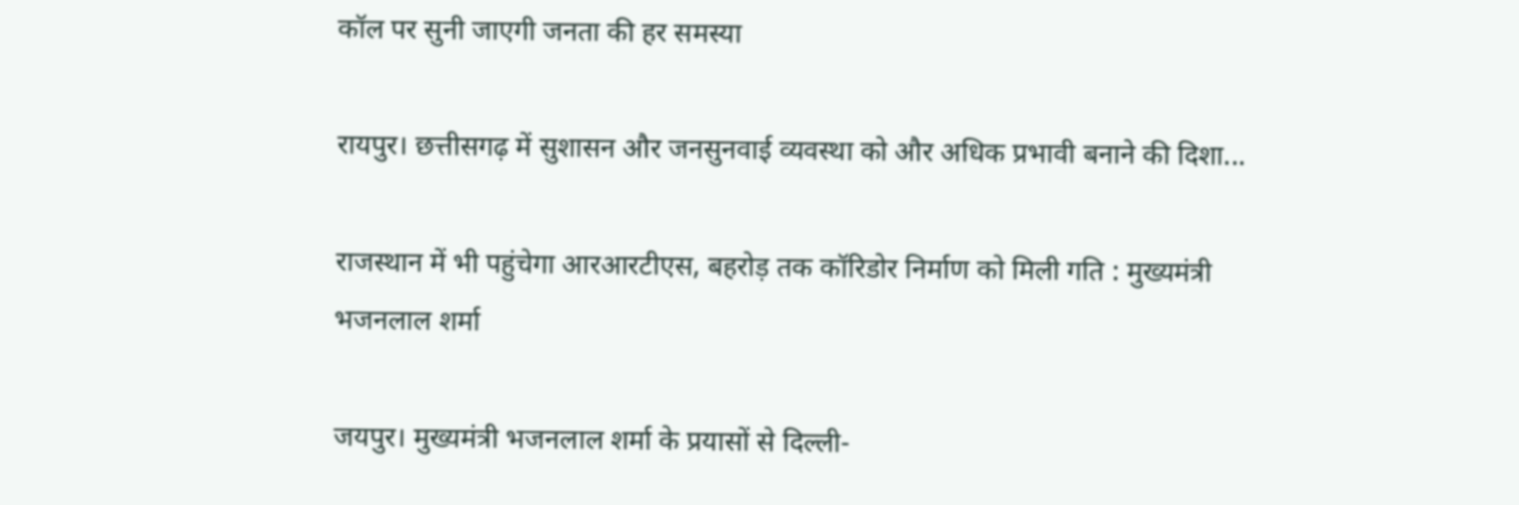कॉल पर सुनी जाएगी जनता की हर समस्या

रायपुर। छत्तीसगढ़ में सुशासन और जनसुनवाई व्यवस्था को और अधिक प्रभावी बनाने की दिशा...

राजस्थान में भी पहुंचेगा आरआरटीएस, बहरोड़ तक कॉरिडोर निर्माण को मिली गति : मुख्यमंत्री भजनलाल शर्मा

जयपुर। मुख्यमंत्री भजनलाल शर्मा के प्रयासों से दिल्ली-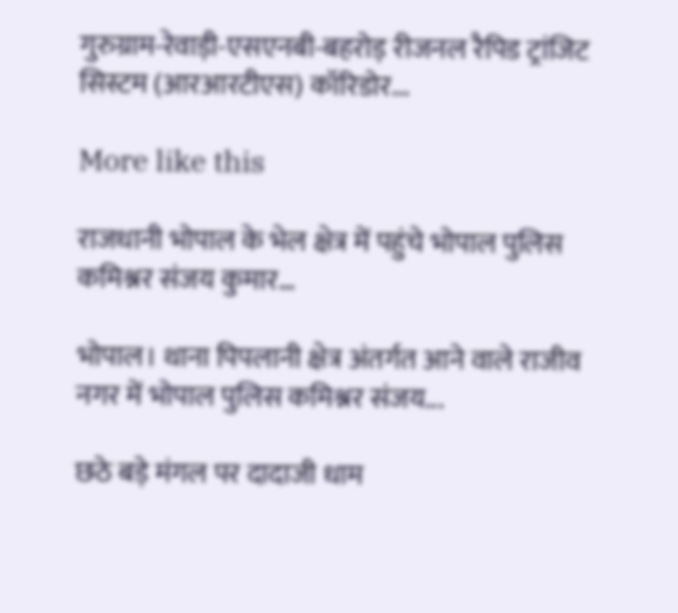गुरुग्राम-रेवाड़ी-एसएनबी-बहरोड़ रीजनल रैपिड ट्रांजिट सिस्टम (आरआरटीएस) कॉरिडोर...

More like this

राजधानी भोपाल के भेल क्षेत्र में पहुंचे भोपाल पुलिस कमिश्नर संजय कुमार…

भोपाल। थाना पिपलानी क्षेत्र अंतर्गत आने वाले राजीव नगर में भोपाल पुलिस कमिश्नर संजय...

छठे बड़े मंगल पर दादाजी धाम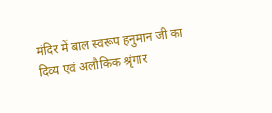मंदिर में बाल स्वरूप हनुमान जी का दिव्य एवं अलौकिक श्रृंगार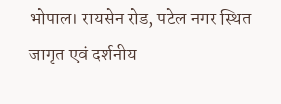भोपाल। रायसेन रोड, पटेल नगर स्थित जागृत एवं दर्शनीय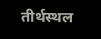तीर्थस्थल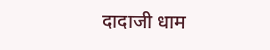दादाजी धाम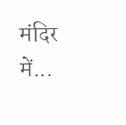मंदिर में...